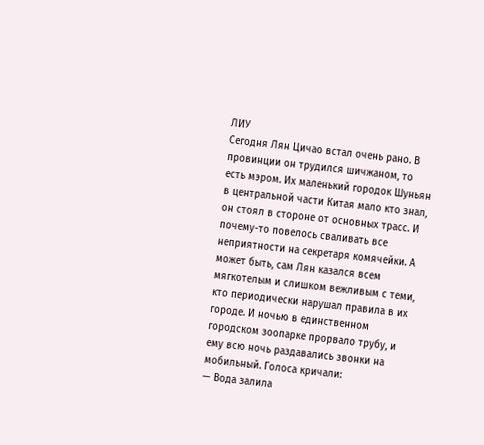ЛИУ
Сегодня Лян Цичао встал очень рано. В провинции он трудился шичжаном, то есть мэром. Их маленький городок Шуньян в центральной части Китая мало кто знал, он стоял в стороне от основных трасс. И почему-то повелось сваливать все неприятности на секретаря комячейки. А может быть, сам Лян казался всем мягкотелым и слишком вежливым с теми, кто периодически нарушал правила в их городе. И ночью в единственном городском зоопарке прорвало трубу, и ему всю ночь раздавались звонки на мобильный. Голоса кричали:
— Вода залила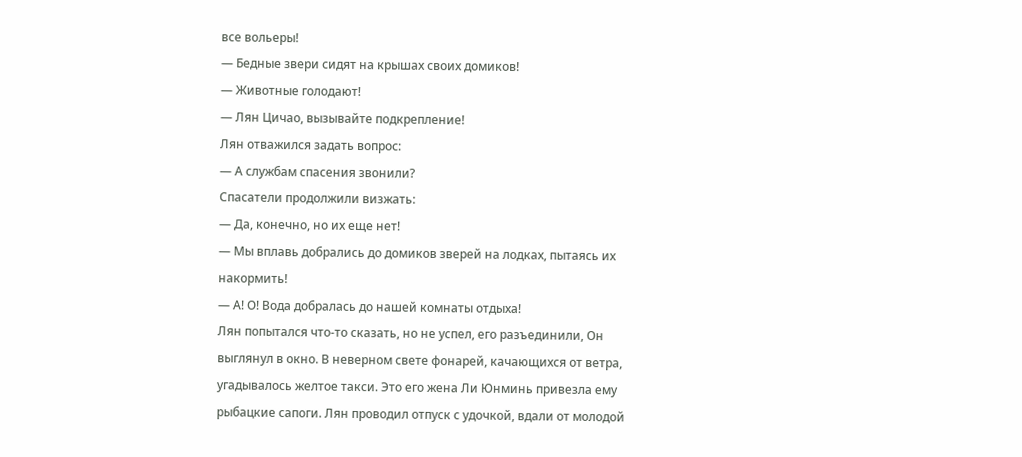все вольеры!
— Бедные звери сидят на крышах своих домиков!
— Животные голодают!
— Лян Цичао, вызывайте подкрепление!
Лян отважился задать вопрос:
— А службам спасения звонили?
Спасатели продолжили визжать:
— Да, конечно, но их еще нет!
— Мы вплавь добрались до домиков зверей на лодках, пытаясь их накормить!
— А! О! Вода добралась до нашей комнаты отдыха!
Лян попытался что-то сказать, но не успел, его разъединили, Он выглянул в окно. В неверном свете фонарей, качающихся от ветра, угадывалось желтое такси. Это его жена Ли Юнминь привезла ему рыбацкие сапоги. Лян проводил отпуск с удочкой, вдали от молодой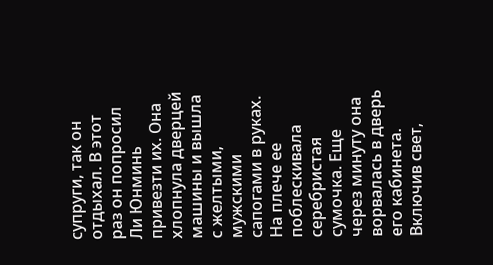супруги, так он отдыхал. В этот раз он попросил Ли Юнминь привезти их. Она хлопнула дверцей машины и вышла с желтыми, мужскими сапогами в руках. На плече ее поблескивала серебристая сумочка. Еще через минуту она ворвалась в дверь его кабинета. Включив свет,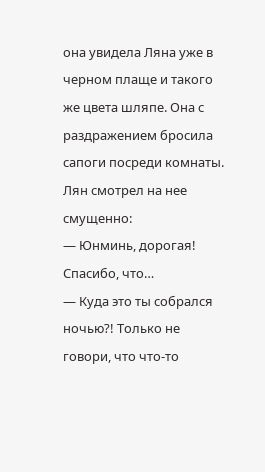она увидела Ляна уже в черном плаще и такого же цвета шляпе. Она с раздражением бросила сапоги посреди комнаты. Лян смотрел на нее смущенно:
— Юнминь, дорогая! Спасибо, что…
— Куда это ты собрался ночью?! Только не говори, что что-то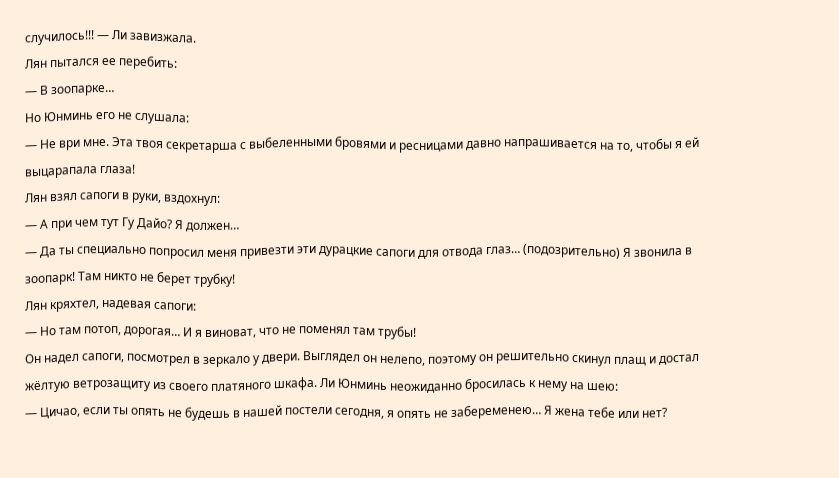случилось!!! — Ли завизжала.
Лян пытался ее перебить:
— В зоопарке…
Но Юнминь его не слушала:
— Не ври мне. Эта твоя секретарша с выбеленными бровями и ресницами давно напрашивается на то, чтобы я ей выцарапала глаза!
Лян взял сапоги в руки, вздохнул:
— А при чем тут Гу Дайо? Я должен…
— Да ты специально попросил меня привезти эти дурацкие сапоги для отвода глаз… (подозрительно) Я звонила в зоопарк! Там никто не берет трубку!
Лян кряхтел, надевая сапоги:
— Но там потоп, дорогая… И я виноват, что не поменял там трубы!
Он надел сапоги, посмотрел в зеркало у двери. Выглядел он нелепо, поэтому он решительно скинул плащ и достал жёлтую ветрозащиту из своего платяного шкафа. Ли Юнминь неожиданно бросилась к нему на шею:
— Цичао, если ты опять не будешь в нашей постели сегодня, я опять не забеременею… Я жена тебе или нет?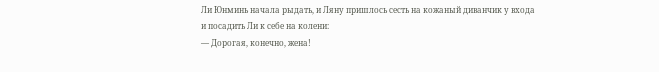Ли Юнминь начала рыдать, и Ляну пришлось сесть на кожаный диванчик у входа и посадить Ли к себе на колени:
— Дорогая, конечно, жена!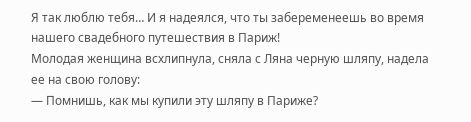Я так люблю тебя… И я надеялся, что ты забеременеешь во время нашего свадебного путешествия в Париж!
Молодая женщина всхлипнула, сняла с Ляна черную шляпу, надела ее на свою голову:
— Помнишь, как мы купили эту шляпу в Париже?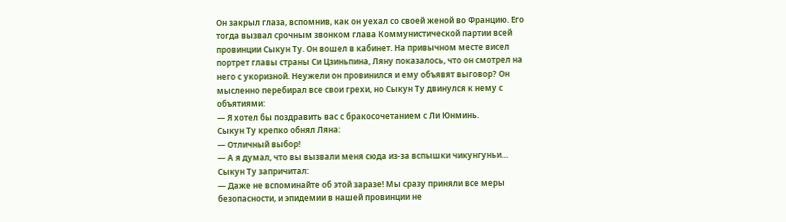Он закрыл глаза, вспомнив, как он уехал со своей женой во Францию. Его тогда вызвал срочным звонком глава Коммунистической партии всей провинции Сыкун Ту. Он вошел в кабинет. На привычном месте висел портрет главы страны Си Цзиньпина, Ляну показалось, что он смотрел на него с укоризной. Неужели он провинился и ему объявят выговор? Он мысленно перебирал все свои грехи, но Сыкун Ту двинулся к нему с объятиями:
— Я хотел бы поздравить вас с бракосочетанием с Ли Юнминь.
Сыкун Ту крепко обнял Ляна:
— Отличный выбор!
— А я думал, что вы вызвали меня сюда из-за вспышки чикунгуньи…
Сыкун Ту запричитал:
— Даже не вспоминайте об этой заразе! Мы сразу приняли все меры безопасности, и эпидемии в нашей провинции не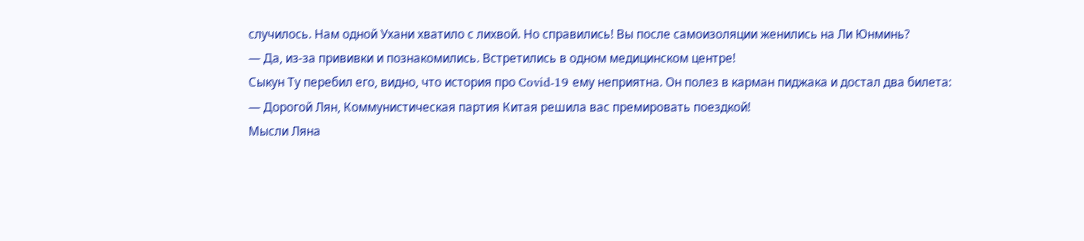случилось. Нам одной Ухани хватило с лихвой. Но справились! Вы после самоизоляции женились на Ли Юнминь?
— Да, из-за прививки и познакомились. Встретились в одном медицинском центре!
Сыкун Ту перебил его, видно, что история про Covid-19 ему неприятна. Он полез в карман пиджака и достал два билета:
— Дорогой Лян, Коммунистическая партия Китая решила вас премировать поездкой!
Мысли Ляна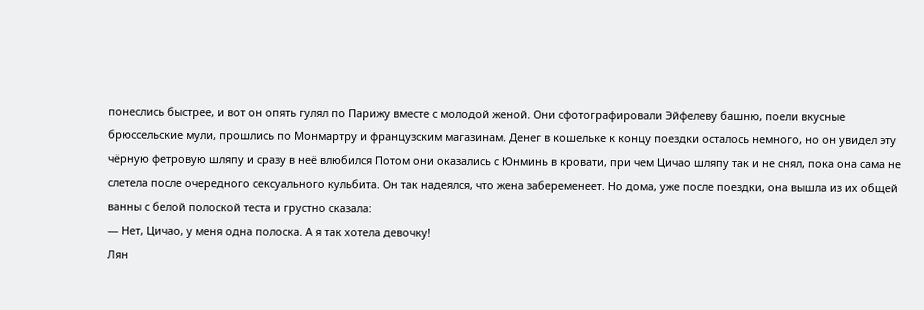понеслись быстрее, и вот он опять гулял по Парижу вместе с молодой женой. Они сфотографировали Эйфелеву башню, поели вкусные брюссельские мули, прошлись по Монмартру и французским магазинам. Денег в кошельке к концу поездки осталось немного, но он увидел эту чёрную фетровую шляпу и сразу в неё влюбился Потом они оказались с Юнминь в кровати, при чем Цичао шляпу так и не снял, пока она сама не слетела после очередного сексуального кульбита. Он так надеялся, что жена забеременеет. Но дома, уже после поездки, она вышла из их общей ванны с белой полоской теста и грустно сказала:
— Нет, Цичао, у меня одна полоска. А я так хотела девочку!
Лян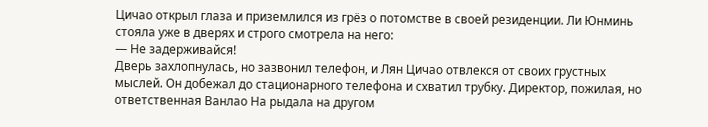Цичао открыл глаза и приземлился из грёз о потомстве в своей резиденции. Ли Юнминь стояла уже в дверях и строго смотрела на него:
— Не задерживайся!
Дверь захлопнулась, но зазвонил телефон, и Лян Цичао отвлекся от своих грустных мыслей. Он добежал до стационарного телефона и схватил трубку. Директор, пожилая, но ответственная Ванлао На рыдала на другом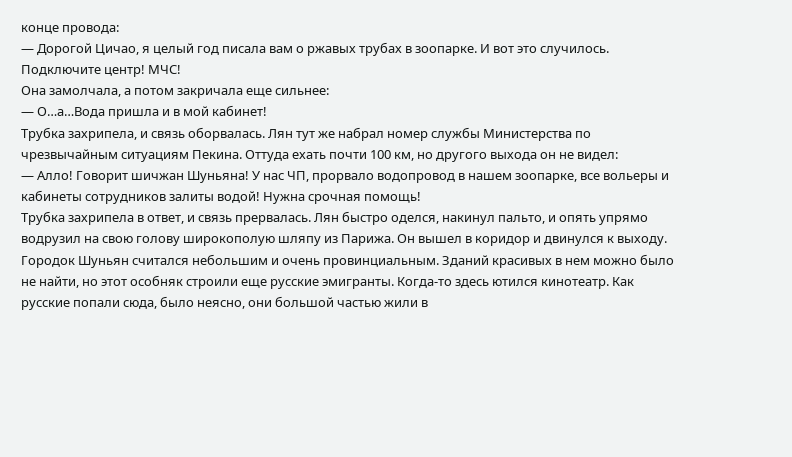конце провода:
— Дорогой Цичао, я целый год писала вам о ржавых трубах в зоопарке. И вот это случилось. Подключите центр! МЧС!
Она замолчала, а потом закричала еще сильнее:
— О…а…Вода пришла и в мой кабинет!
Трубка захрипела, и связь оборвалась. Лян тут же набрал номер службы Министерства по чрезвычайным ситуациям Пекина. Оттуда ехать почти 100 км, но другого выхода он не видел:
— Алло! Говорит шичжан Шуньяна! У нас ЧП, прорвало водопровод в нашем зоопарке, все вольеры и кабинеты сотрудников залиты водой! Нужна срочная помощь!
Трубка захрипела в ответ, и связь прервалась. Лян быстро оделся, накинул пальто, и опять упрямо водрузил на свою голову широкополую шляпу из Парижа. Он вышел в коридор и двинулся к выходу. Городок Шуньян считался небольшим и очень провинциальным. Зданий красивых в нем можно было не найти, но этот особняк строили еще русские эмигранты. Когда-то здесь ютился кинотеатр. Как русские попали сюда, было неясно, они большой частью жили в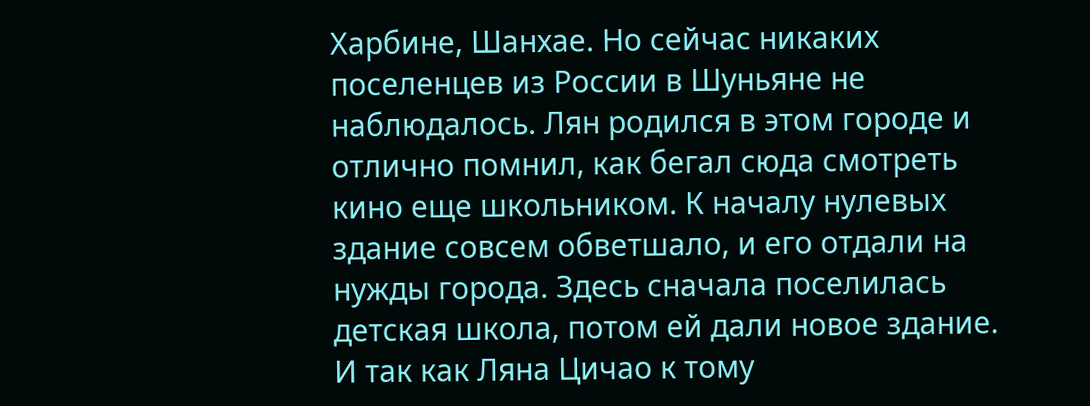Харбине, Шанхае. Но сейчас никаких поселенцев из России в Шуньяне не наблюдалось. Лян родился в этом городе и отлично помнил, как бегал сюда смотреть кино еще школьником. К началу нулевых здание совсем обветшало, и его отдали на нужды города. Здесь сначала поселилась детская школа, потом ей дали новое здание. И так как Ляна Цичао к тому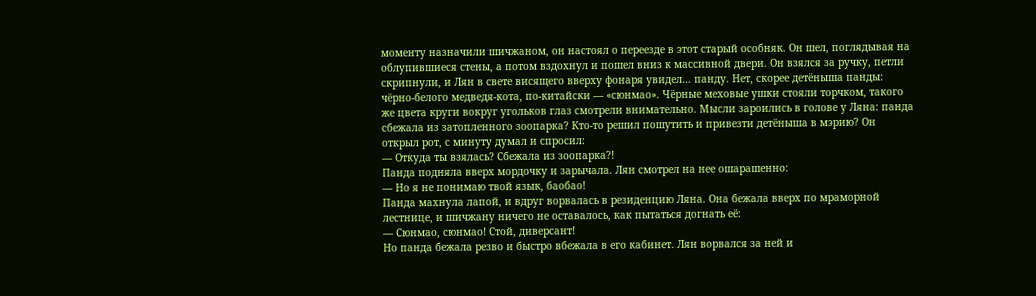моменту назначили шичжаном, он настоял о переезде в этот старый особняк. Он шел, поглядывая на облупившиеся стены, а потом вздохнул и пошел вниз к массивной двери. Он взялся за ручку, петли скрипнули, и Лян в свете висящего вверху фонаря увидел… панду. Нет, скорее детёныша панды: чёрно-белого медведя-кота, по-китайски — «сюнмао». Чёрные меховые ушки стояли торчком, такого же цвета круги вокруг угольков глаз смотрели внимательно. Мысли зароились в голове у Ляна: панда сбежала из затопленного зоопарка? Кто-то решил пошутить и привезти детёныша в мэрию? Он открыл рот, с минуту думал и спросил:
— Откуда ты взялась? Сбежала из зоопарка?!
Панда подняла вверх мордочку и зарычала. Лян смотрел на нее ошарашенно:
— Но я не понимаю твой язык, баобао!
Панда махнула лапой, и вдруг ворвалась в резиденцию Ляна. Она бежала вверх по мраморной лестнице, и шичжану ничего не оставалось, как пытаться догнать её:
— Сюнмао, сюнмао! Стой, диверсант!
Но панда бежала резво и быстро вбежала в его кабинет. Лян ворвался за ней и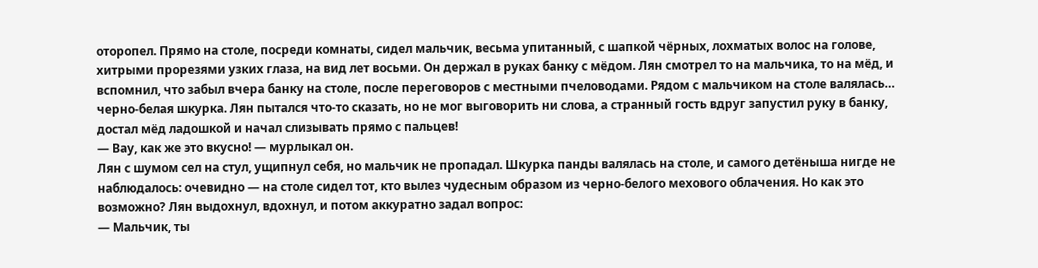оторопел. Прямо на столе, посреди комнаты, сидел мальчик, весьма упитанный, с шапкой чёрных, лохматых волос на голове, хитрыми прорезями узких глаза, на вид лет восьми. Он держал в руках банку с мёдом. Лян смотрел то на мальчика, то на мёд, и вспомнил, что забыл вчера банку на столе, после переговоров с местными пчеловодами. Рядом с мальчиком на столе валялась… черно-белая шкурка. Лян пытался что-то сказать, но не мог выговорить ни слова, а странный гость вдруг запустил руку в банку, достал мёд ладошкой и начал слизывать прямо с пальцев!
— Вау, как же это вкусно! — мурлыкал он.
Лян с шумом сел на стул, ущипнул себя, но мальчик не пропадал. Шкурка панды валялась на столе, и самого детёныша нигде не наблюдалось: очевидно — на столе сидел тот, кто вылез чудесным образом из черно-белого мехового облачения. Но как это возможно? Лян выдохнул, вдохнул, и потом аккуратно задал вопрос:
— Мальчик, ты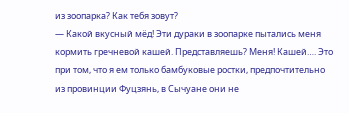из зоопарка? Как тебя зовут?
— Какой вкусный мёд! Эти дураки в зоопарке пытались меня кормить гречневой кашей. Представляешь? Меня! Кашей…. Это при том, что я ем только бамбуковые ростки, предпочтительно из провинции Фуцзянь, в Сычуане они не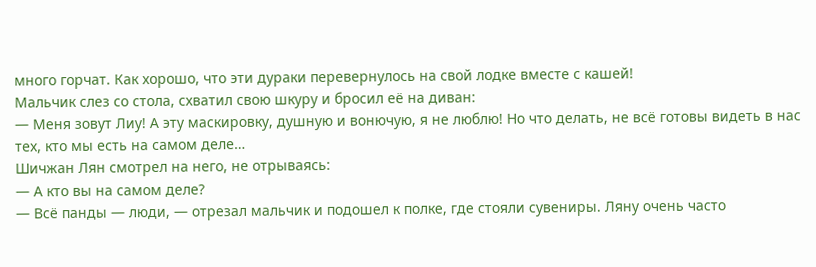много горчат. Как хорошо, что эти дураки перевернулось на свой лодке вместе с кашей!
Мальчик слез со стола, схватил свою шкуру и бросил её на диван:
— Меня зовут Лиу! А эту маскировку, душную и вонючую, я не люблю! Но что делать, не всё готовы видеть в нас тех, кто мы есть на самом деле…
Шичжан Лян смотрел на него, не отрываясь:
— А кто вы на самом деле?
— Всё панды — люди, — отрезал мальчик и подошел к полке, где стояли сувениры. Ляну очень часто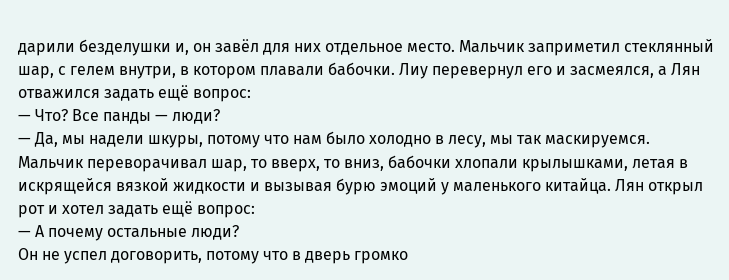дарили безделушки и, он завёл для них отдельное место. Мальчик заприметил стеклянный шар, с гелем внутри, в котором плавали бабочки. Лиу перевернул его и засмеялся, а Лян отважился задать ещё вопрос:
— Что? Все панды — люди?
— Да, мы надели шкуры, потому что нам было холодно в лесу, мы так маскируемся.
Мальчик переворачивал шар, то вверх, то вниз, бабочки хлопали крылышками, летая в искрящейся вязкой жидкости и вызывая бурю эмоций у маленького китайца. Лян открыл рот и хотел задать ещё вопрос:
— А почему остальные люди?
Он не успел договорить, потому что в дверь громко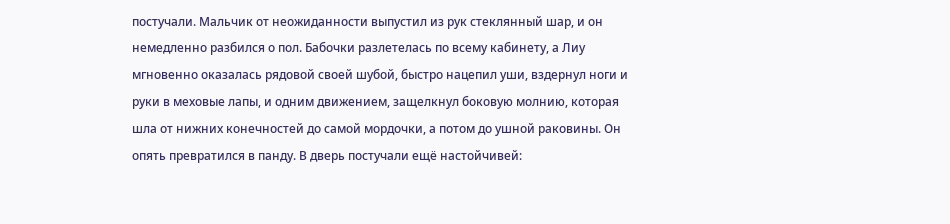постучали. Мальчик от неожиданности выпустил из рук стеклянный шар, и он немедленно разбился о пол. Бабочки разлетелась по всему кабинету, а Лиу мгновенно оказалась рядовой своей шубой, быстро нацепил уши, вздернул ноги и руки в меховые лапы, и одним движением, защелкнул боковую молнию, которая шла от нижних конечностей до самой мордочки, а потом до ушной раковины. Он опять превратился в панду. В дверь постучали ещё настойчивей: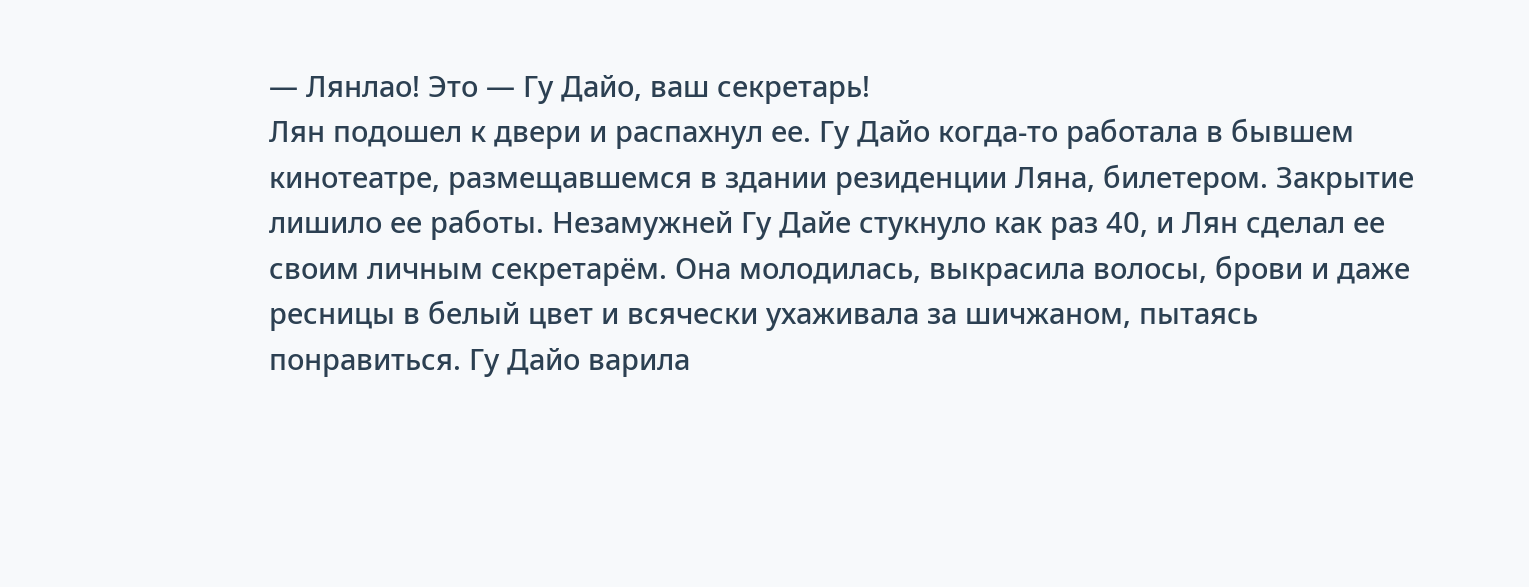— Лянлао! Это — Гу Дайо, ваш секретарь!
Лян подошел к двери и распахнул ее. Гу Дайо когда-то работала в бывшем кинотеатре, размещавшемся в здании резиденции Ляна, билетером. Закрытие лишило ее работы. Незамужней Гу Дайе стукнуло как раз 40, и Лян сделал ее своим личным секретарём. Она молодилась, выкрасила волосы, брови и даже ресницы в белый цвет и всячески ухаживала за шичжаном, пытаясь понравиться. Гу Дайо варила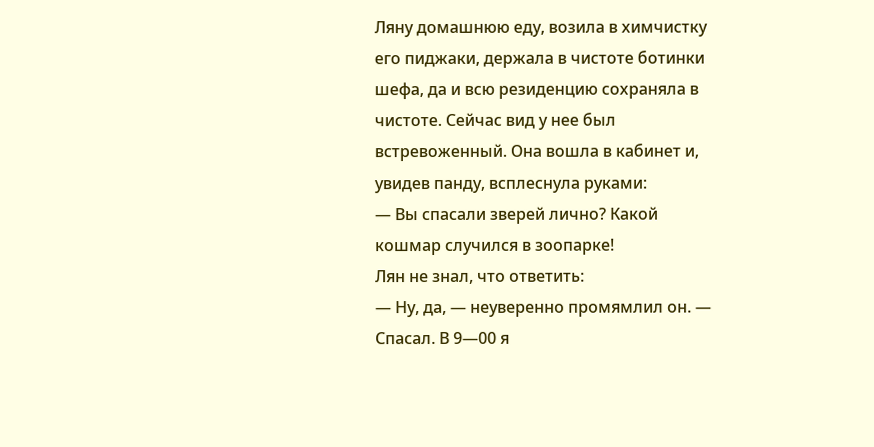Ляну домашнюю еду, возила в химчистку его пиджаки, держала в чистоте ботинки шефа, да и всю резиденцию сохраняла в чистоте. Сейчас вид у нее был встревоженный. Она вошла в кабинет и, увидев панду, всплеснула руками:
— Вы спасали зверей лично? Какой кошмар случился в зоопарке!
Лян не знал, что ответить:
— Ну, да, — неуверенно промямлил он. — Спасал. В 9—00 я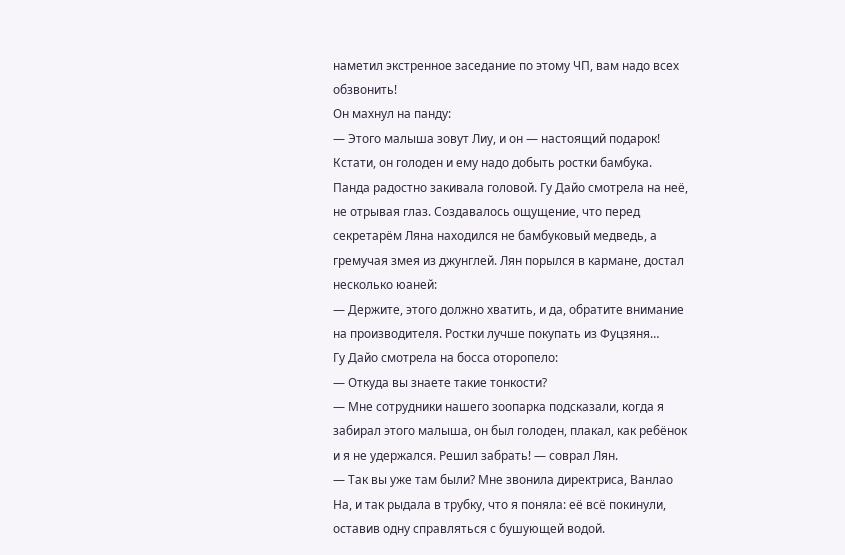наметил экстренное заседание по этому ЧП, вам надо всех обзвонить!
Он махнул на панду:
— Этого малыша зовут Лиу, и он — настоящий подарок! Кстати, он голоден и ему надо добыть ростки бамбука.
Панда радостно закивала головой. Гу Дайо смотрела на неё, не отрывая глаз. Создавалось ощущение, что перед секретарём Ляна находился не бамбуковый медведь, а гремучая змея из джунглей. Лян порылся в кармане, достал несколько юаней:
— Держите, этого должно хватить, и да, обратите внимание на производителя. Ростки лучше покупать из Фуцзяня…
Гу Дайо смотрела на босса оторопело:
— Откуда вы знаете такие тонкости?
— Мне сотрудники нашего зоопарка подсказали, когда я забирал этого малыша, он был голоден, плакал, как ребёнок и я не удержался. Решил забрать! — соврал Лян.
— Так вы уже там были? Мне звонила директриса, Ванлао На, и так рыдала в трубку, что я поняла: её всё покинули, оставив одну справляться с бушующей водой.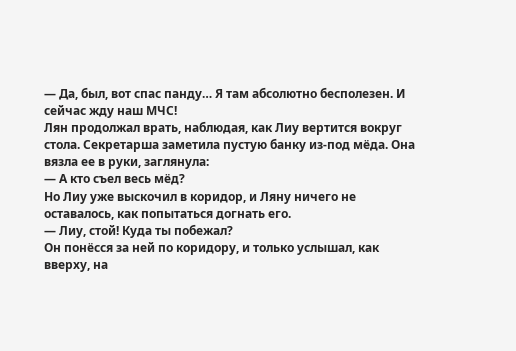— Да, был, вот спас панду… Я там абсолютно бесполезен. И сейчас жду наш МЧС!
Лян продолжал врать, наблюдая, как Лиу вертится вокруг стола. Секретарша заметила пустую банку из-под мёда. Она вязла ее в руки, заглянула:
— А кто съел весь мёд?
Но Лиу уже выскочил в коридор, и Ляну ничего не оставалось, как попытаться догнать его.
— Лиу, стой! Куда ты побежал?
Он понёсся за ней по коридору, и только услышал, как вверху, на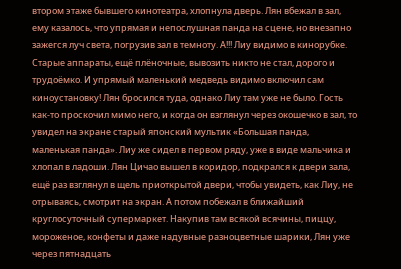втором этаже бывшего кинотеатра, хлопнула дверь. Лян вбежал в зал, ему казалось, что упрямая и непослушная панда на сцене, но внезапно зажегся луч света, погрузив зал в темноту. А!!! Лиу видимо в кинорубке. Старые аппараты, ещё плёночные, вывозить никто не стал, дорого и трудоёмко. И упрямый маленький медведь видимо включил сам киноустановку! Лян бросился туда, однако Лиу там уже не было. Гость как-то проскочил мимо него, и когда он взглянул через окошечко в зал, то увидел на экране старый японский мультик «Большая панда, маленькая панда». Лиу же сидел в первом ряду, уже в виде мальчика и хлопал в ладоши. Лян Цичао вышел в коридор, подкрался к двери зала, ещё раз взглянул в щель приоткрытой двери, чтобы увидеть, как Лиу, не отрываясь, смотрит на экран. А потом побежал в ближайший круглосуточный супермаркет. Накупив там всякой всячины, пиццу, мороженое, конфеты и даже надувные разноцветные шарики, Лян уже через пятнадцать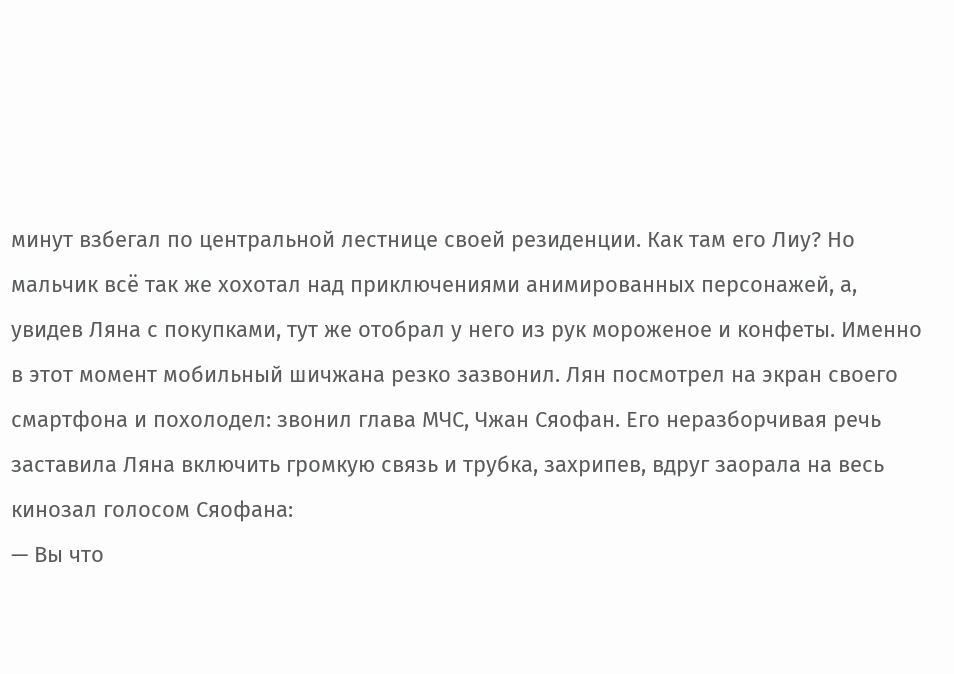минут взбегал по центральной лестнице своей резиденции. Как там его Лиу? Но мальчик всё так же хохотал над приключениями анимированных персонажей, а, увидев Ляна с покупками, тут же отобрал у него из рук мороженое и конфеты. Именно в этот момент мобильный шичжана резко зазвонил. Лян посмотрел на экран своего смартфона и похолодел: звонил глава МЧС, Чжан Сяофан. Его неразборчивая речь заставила Ляна включить громкую связь и трубка, захрипев, вдруг заорала на весь кинозал голосом Сяофана:
— Вы что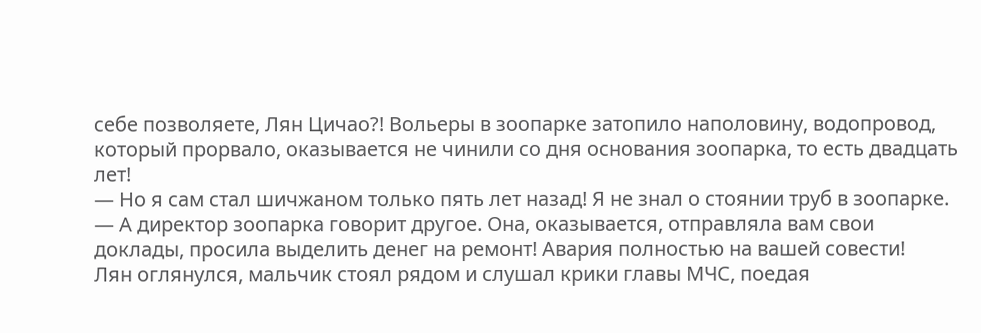себе позволяете, Лян Цичао?! Вольеры в зоопарке затопило наполовину, водопровод, который прорвало, оказывается не чинили со дня основания зоопарка, то есть двадцать лет!
— Но я сам стал шичжаном только пять лет назад! Я не знал о стоянии труб в зоопарке.
— А директор зоопарка говорит другое. Она, оказывается, отправляла вам свои доклады, просила выделить денег на ремонт! Авария полностью на вашей совести!
Лян оглянулся, мальчик стоял рядом и слушал крики главы МЧС, поедая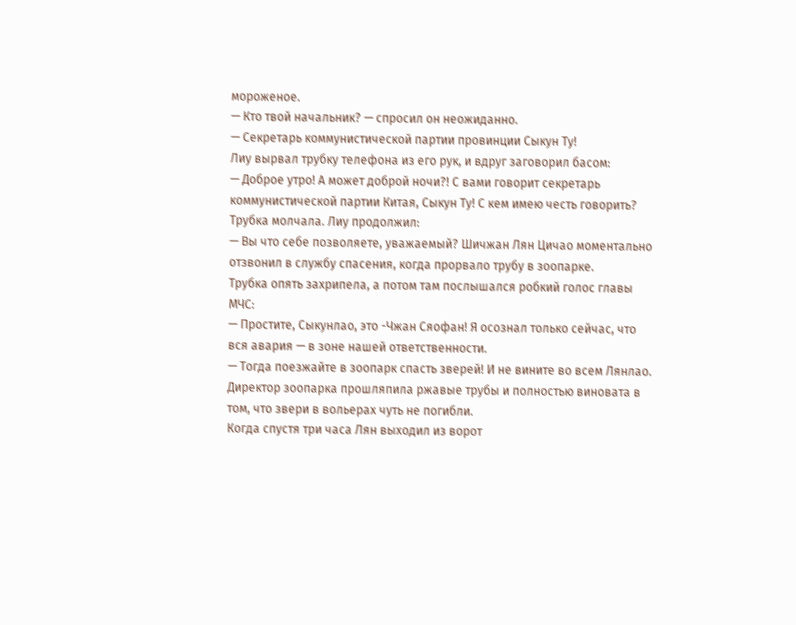мороженое.
— Кто твой начальник? — спросил он неожиданно.
— Секретарь коммунистической партии провинции Сыкун Ту!
Лиу вырвал трубку телефона из его рук, и вдруг заговорил басом:
— Доброе утро! А может доброй ночи?! С вами говорит секретарь коммунистической партии Китая, Сыкун Ту! С кем имею честь говорить?
Трубка молчала. Лиу продолжил:
— Вы что себе позволяете, уважаемый? Шичжан Лян Цичао моментально отзвонил в службу спасения, когда прорвало трубу в зоопарке.
Трубка опять захрипела, а потом там послышался робкий голос главы МЧС:
— Простите, Сыкунлао, это -Чжан Сяофан! Я осознал только сейчас, что вся авария — в зоне нашей ответственности.
— Тогда поезжайте в зоопарк спасть зверей! И не вините во всем Лянлао. Директор зоопарка прошляпила ржавые трубы и полностью виновата в том, что звери в вольерах чуть не погибли.
Когда спустя три часа Лян выходил из ворот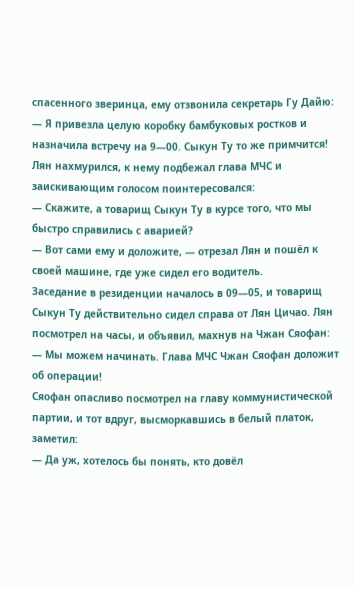спасенного зверинца, ему отзвонила секретарь Гу Дайю:
— Я привезла целую коробку бамбуковых ростков и назначила встречу на 9—00. Сыкун Ту то же примчится!
Лян нахмурился, к нему подбежал глава МЧС и заискивающим голосом поинтересовался:
— Скажите, а товарищ Сыкун Ту в курсе того, что мы быстро справились с аварией?
— Вот сами ему и доложите, — отрезал Лян и пошёл к своей машине, где уже сидел его водитель.
Заседание в резиденции началось в 09—05, и товарищ Сыкун Ту действительно сидел справа от Лян Цичао. Лян посмотрел на часы, и объявил, махнув на Чжан Сяофан:
— Мы можем начинать. Глава МЧС Чжан Сяофан доложит об операции!
Сяофан опасливо посмотрел на главу коммунистической партии, и тот вдруг, высморкавшись в белый платок, заметил:
— Да уж, хотелось бы понять, кто довёл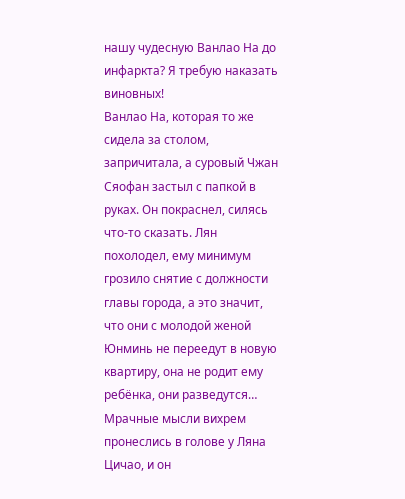нашу чудесную Ванлао На до инфаркта? Я требую наказать виновных!
Ванлао На, которая то же сидела за столом, запричитала, а суровый Чжан Сяофан застыл с папкой в руках. Он покраснел, силясь что-то сказать. Лян похолодел, ему минимум грозило снятие с должности главы города, а это значит, что они с молодой женой Юнминь не переедут в новую квартиру, она не родит ему ребёнка, они разведутся… Мрачные мысли вихрем пронеслись в голове у Ляна Цичао, и он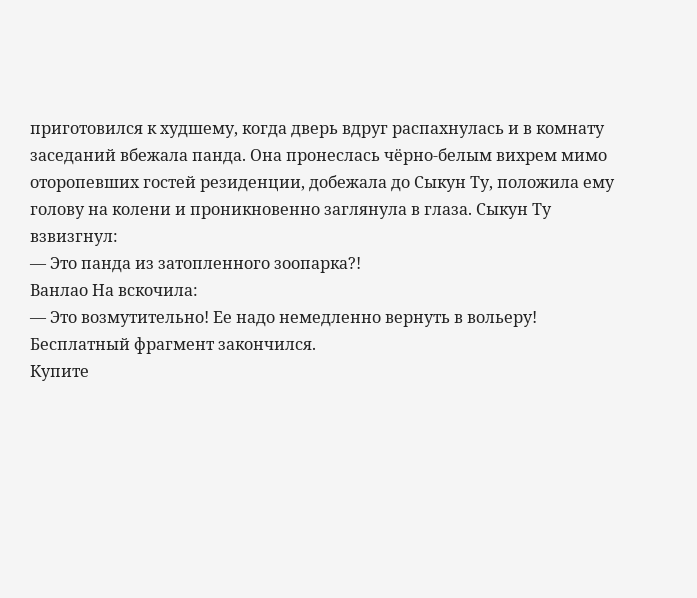приготовился к худшему, когда дверь вдруг распахнулась и в комнату заседаний вбежала панда. Она пронеслась чёрно-белым вихрем мимо оторопевших гостей резиденции, добежала до Сыкун Ту, положила ему голову на колени и проникновенно заглянула в глаза. Сыкун Ту взвизгнул:
— Это панда из затопленного зоопарка?!
Ванлао На вскочила:
— Это возмутительно! Ее надо немедленно вернуть в вольеру!
Бесплатный фрагмент закончился.
Купите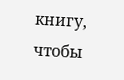книгу, чтобы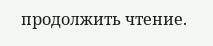продолжить чтение.